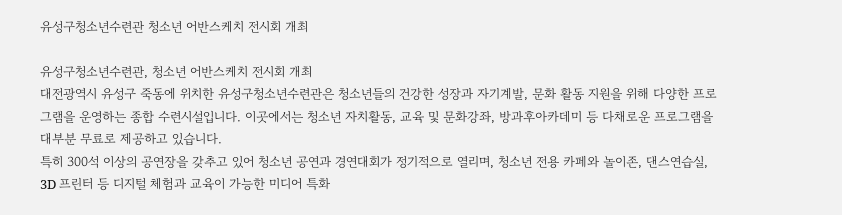유성구청소년수련관 청소년 어반스케치 전시회 개최

유성구청소년수련관, 청소년 어반스케치 전시회 개최
대전광역시 유성구 죽동에 위치한 유성구청소년수련관은 청소년들의 건강한 성장과 자기계발, 문화 활동 지원을 위해 다양한 프로그램을 운영하는 종합 수련시설입니다. 이곳에서는 청소년 자치활동, 교육 및 문화강좌, 방과후아카데미 등 다채로운 프로그램을 대부분 무료로 제공하고 있습니다.
특히 300석 이상의 공연장을 갖추고 있어 청소년 공연과 경연대회가 정기적으로 열리며, 청소년 전용 카페와 놀이존, 댄스연습실, 3D 프린터 등 디지털 체험과 교육이 가능한 미디어 특화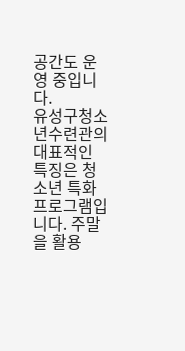공간도 운영 중입니다.
유성구청소년수련관의 대표적인 특징은 청소년 특화 프로그램입니다. 주말을 활용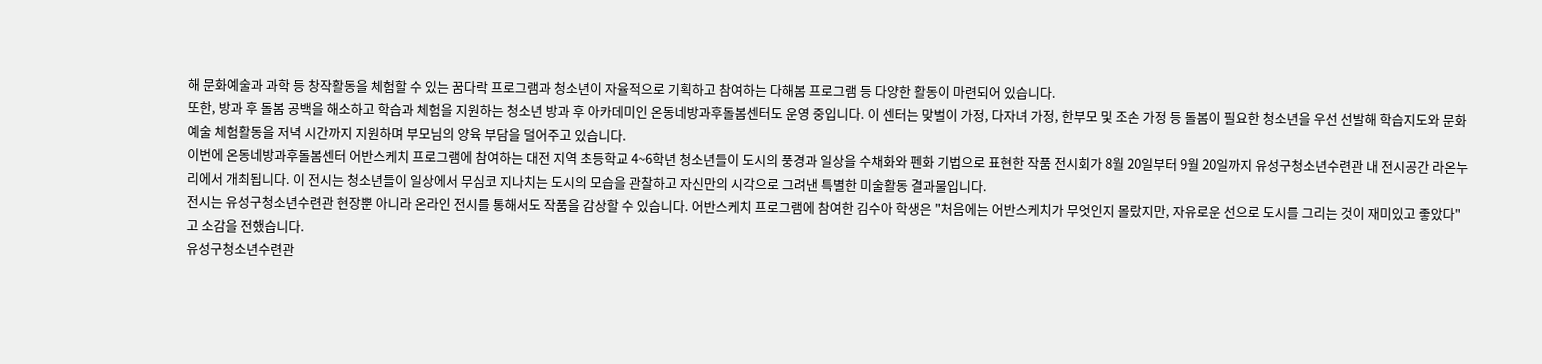해 문화예술과 과학 등 창작활동을 체험할 수 있는 꿈다락 프로그램과 청소년이 자율적으로 기획하고 참여하는 다해봄 프로그램 등 다양한 활동이 마련되어 있습니다.
또한, 방과 후 돌봄 공백을 해소하고 학습과 체험을 지원하는 청소년 방과 후 아카데미인 온동네방과후돌봄센터도 운영 중입니다. 이 센터는 맞벌이 가정, 다자녀 가정, 한부모 및 조손 가정 등 돌봄이 필요한 청소년을 우선 선발해 학습지도와 문화예술 체험활동을 저녁 시간까지 지원하며 부모님의 양육 부담을 덜어주고 있습니다.
이번에 온동네방과후돌봄센터 어반스케치 프로그램에 참여하는 대전 지역 초등학교 4~6학년 청소년들이 도시의 풍경과 일상을 수채화와 펜화 기법으로 표현한 작품 전시회가 8월 20일부터 9월 20일까지 유성구청소년수련관 내 전시공간 라온누리에서 개최됩니다. 이 전시는 청소년들이 일상에서 무심코 지나치는 도시의 모습을 관찰하고 자신만의 시각으로 그려낸 특별한 미술활동 결과물입니다.
전시는 유성구청소년수련관 현장뿐 아니라 온라인 전시를 통해서도 작품을 감상할 수 있습니다. 어반스케치 프로그램에 참여한 김수아 학생은 "처음에는 어반스케치가 무엇인지 몰랐지만, 자유로운 선으로 도시를 그리는 것이 재미있고 좋았다"고 소감을 전했습니다.
유성구청소년수련관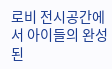로비 전시공간에서 아이들의 완성된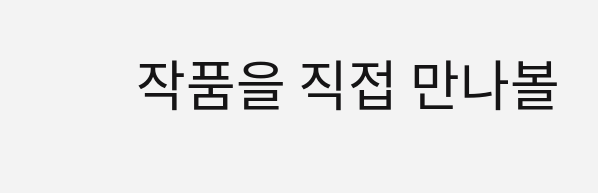작품을 직접 만나볼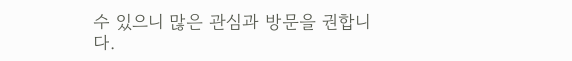수 있으니 많은 관심과 방문을 권합니다.